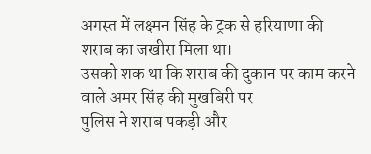अगस्त में लक्ष्मन सिंह के ट्रक से हरियाणा की शराब का जखीरा मिला था।
उसको शक था कि शराब की दुकान पर काम करने वाले अमर सिंह की मुखबिरी पर
पुलिस ने शराब पकड़ी और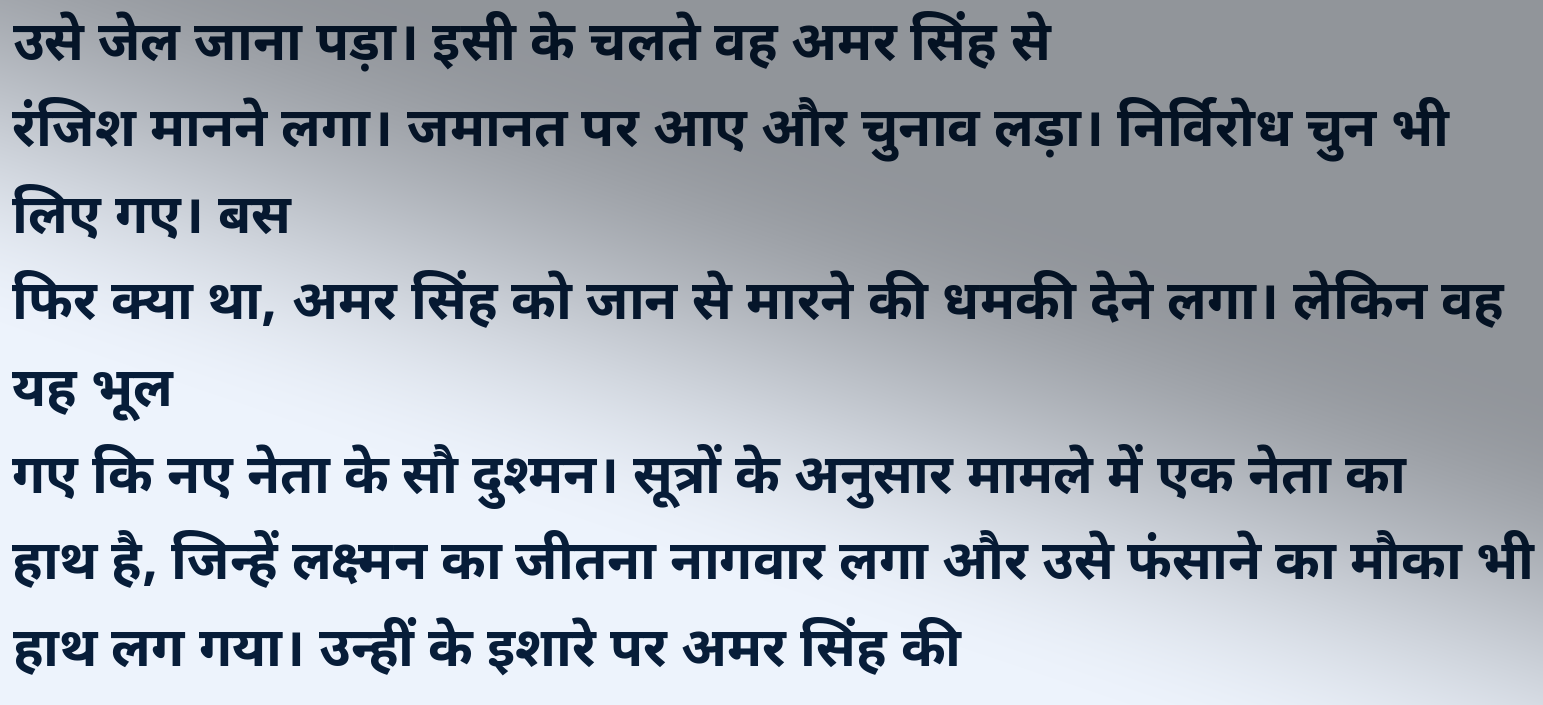उसे जेल जाना पड़ा। इसी के चलते वह अमर सिंह से
रंजिश मानने लगा। जमानत पर आए और चुनाव लड़ा। निर्विरोध चुन भी लिए गए। बस
फिर क्या था, अमर सिंह को जान से मारने की धमकी देने लगा। लेकिन वह यह भूल
गए कि नए नेता के सौ दुश्मन। सूत्रों के अनुसार मामले में एक नेता का
हाथ है, जिन्हें लक्ष्मन का जीतना नागवार लगा और उसे फंसाने का मौका भी
हाथ लग गया। उन्हीं के इशारे पर अमर सिंह की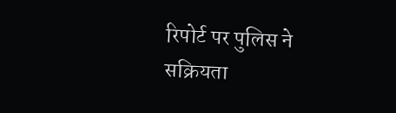रिपोर्ट पर पुलिस ने सक्रियता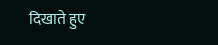दिखाते हुए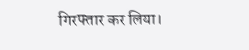गिरफ्तार कर लिया।